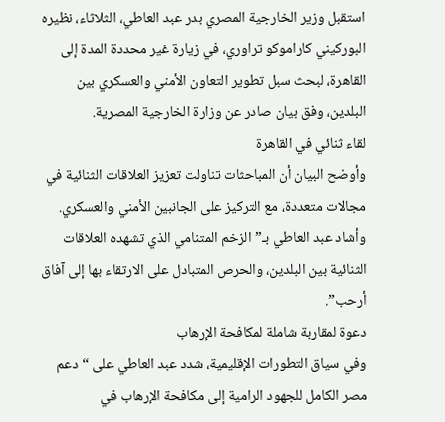استقبل وزير الخارجية المصري بدر عبد العاطي، الثلاثاء، نظيره البوركيني كاراموكو تراوري، في زيارة غير محددة المدة إلى القاهرة، لبحث سبل تطوير التعاون الأمني والعسكري بين البلدين، وفق بيان صادر عن وزارة الخارجية المصرية.
لقاء ثنائي في القاهرة
وأوضح البيان أن المباحثات تناولت تعزيز العلاقات الثنائية في مجالات متعددة، مع التركيز على الجانبين الأمني والعسكري. وأشاد عبد العاطي بـ”الزخم المتنامي الذي تشهده العلاقات الثنائية بين البلدين، والحرص المتبادل على الارتقاء بها إلى آفاق أرحب”.
دعوة لمقاربة شاملة لمكافحة الإرهاب
وفي سياق التطورات الإقليمية، شدد عبد العاطي على “دعم مصر الكامل للجهود الرامية إلى مكافحة الإرهاب في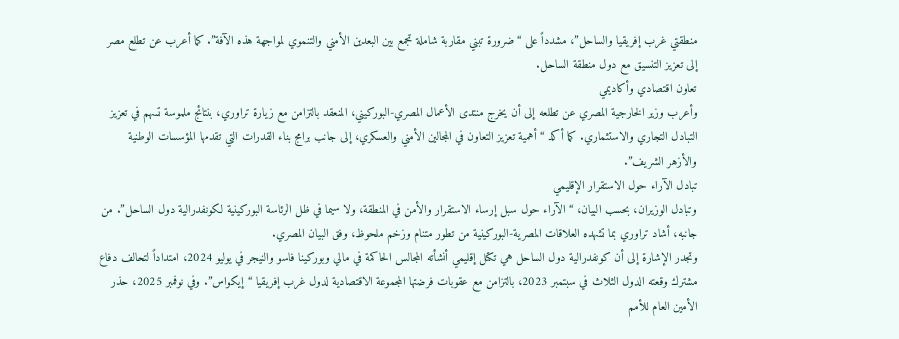منطقتي غرب إفريقيا والساحل”، مشدداً على “ضرورة تبني مقاربة شاملة تجمع بين البعدين الأمني والتنموي لمواجهة هذه الآفة”. كما أعرب عن تطلع مصر إلى تعزيز التنسيق مع دول منطقة الساحل.
تعاون اقتصادي وأكاديمي
وأعرب وزير الخارجية المصري عن تطلعه إلى أن يخرج منتدى الأعمال المصري-البوركيني، المنعقد بالتزامن مع زيارة تراوري، بنتائج ملموسة تسهم في تعزيز التبادل التجاري والاستثماري. كما أكد “أهمية تعزيز التعاون في المجالين الأمني والعسكري، إلى جانب برامج بناء القدرات التي تقدمها المؤسسات الوطنية والأزهر الشريف”.
تبادل الآراء حول الاستقرار الإقليمي
وتبادل الوزيران، بحسب البيان، “الآراء حول سبل إرساء الاستقرار والأمن في المنطقة، ولا سيما في ظل الرئاسة البوركينية لكونفدرالية دول الساحل”. من جانبه، أشاد تراوري بما تشهده العلاقات المصرية-البوركينية من تطور متنام وزخم ملحوظ، وفق البيان المصري.
وتجدر الإشارة إلى أن كونفدرالية دول الساحل هي تكتل إقليمي أنشأته المجالس الحاكمة في مالي وبوركينا فاسو والنيجر في يوليو 2024، امتداداً لتحالف دفاع مشترك وقعته الدول الثلاث في سبتمبر 2023، بالتزامن مع عقوبات فرضتها المجموعة الاقتصادية لدول غرب إفريقيا “إيكواس”. وفي نوفمبر 2025، حذر الأمين العام للأمم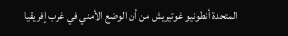المتحدة أنطونيو غوتيريش من أن الوضع الأمني في غرب إفريقيا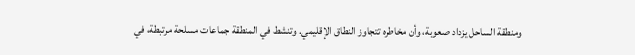ومنطقة الساحل يزداد صعوبة، وأن مخاطره تتجاوز النطاق الإقليمي. وتنشط في المنطقة جماعات مسلحة مرتبطة، في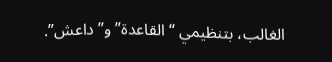الغالب، بتنظيمي “القاعدة” و”داعش”.